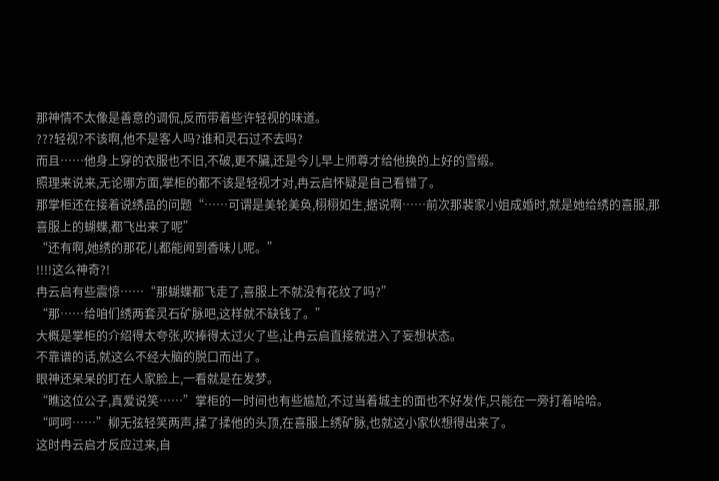那神情不太像是善意的调侃,反而带着些许轻视的味道。
???轻视?不该啊,他不是客人吗?谁和灵石过不去吗?
而且……他身上穿的衣服也不旧,不破,更不臟,还是今儿早上师尊才给他换的上好的雪缎。
照理来说来,无论哪方面,掌柜的都不该是轻视才对,冉云启怀疑是自己看错了。
那掌柜还在接着说绣品的问题“……可谓是美轮美奂,栩栩如生,据说啊……前次那裴家小姐成婚时,就是她给绣的喜服,那喜服上的蝴蝶,都飞出来了呢”
“还有啊,她绣的那花儿都能闻到香味儿呢。”
!!!!这么神奇?!
冉云启有些震惊……“那蝴蝶都飞走了,喜服上不就没有花纹了吗?”
“那……给咱们绣两套灵石矿脉吧,这样就不缺钱了。”
大概是掌柜的介绍得太夸张,吹捧得太过火了些,让冉云启直接就进入了妄想状态。
不靠谱的话,就这么不经大脑的脱口而出了。
眼神还呆呆的盯在人家脸上,一看就是在发梦。
“瞧这位公子,真爱说笑……”掌柜的一时间也有些尴尬,不过当着城主的面也不好发作,只能在一旁打着哈哈。
“呵呵……”柳无弦轻笑两声,揉了揉他的头顶,在喜服上绣矿脉,也就这小家伙想得出来了。
这时冉云启才反应过来,自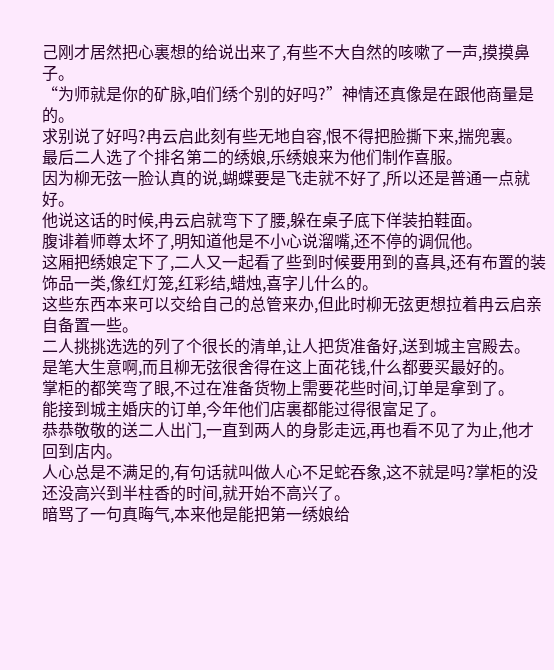己刚才居然把心裏想的给说出来了,有些不大自然的咳嗽了一声,摸摸鼻子。
“为师就是你的矿脉,咱们绣个别的好吗?”神情还真像是在跟他商量是的。
求别说了好吗?冉云启此刻有些无地自容,恨不得把脸撕下来,揣兜裏。
最后二人选了个排名第二的绣娘,乐绣娘来为他们制作喜服。
因为柳无弦一脸认真的说,蝴蝶要是飞走就不好了,所以还是普通一点就好。
他说这话的时候,冉云启就弯下了腰,躲在桌子底下佯装拍鞋面。
腹诽着师尊太坏了,明知道他是不小心说溜嘴,还不停的调侃他。
这厢把绣娘定下了,二人又一起看了些到时候要用到的喜具,还有布置的装饰品一类,像红灯笼,红彩结,蜡烛,喜字儿什么的。
这些东西本来可以交给自己的总管来办,但此时柳无弦更想拉着冉云启亲自备置一些。
二人挑挑选选的列了个很长的清单,让人把货准备好,送到城主宫殿去。
是笔大生意啊,而且柳无弦很舍得在这上面花钱,什么都要买最好的。
掌柜的都笑弯了眼,不过在准备货物上需要花些时间,订单是拿到了。
能接到城主婚庆的订单,今年他们店裏都能过得很富足了。
恭恭敬敬的送二人出门,一直到两人的身影走远,再也看不见了为止,他才回到店内。
人心总是不满足的,有句话就叫做人心不足蛇吞象,这不就是吗?掌柜的没还没高兴到半柱香的时间,就开始不高兴了。
暗骂了一句真晦气,本来他是能把第一绣娘给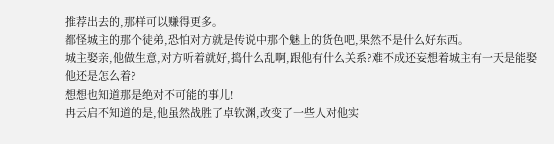推荐出去的,那样可以赚得更多。
都怪城主的那个徒弟,恐怕对方就是传说中那个魅上的货色吧,果然不是什么好东西。
城主娶亲,他做生意,对方听着就好,捣什么乱啊,跟他有什么关系?难不成还妄想着城主有一天是能娶他还是怎么着?
想想也知道那是绝对不可能的事儿!
冉云启不知道的是,他虽然战胜了卓钦渊,改变了一些人对他实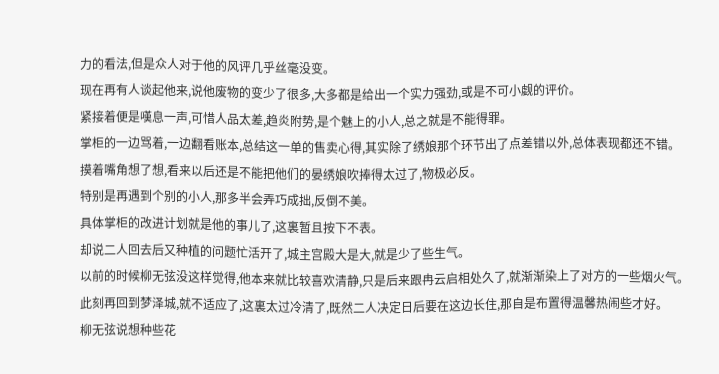力的看法,但是众人对于他的风评几乎丝毫没变。
现在再有人谈起他来,说他废物的变少了很多,大多都是给出一个实力强劲,或是不可小觑的评价。
紧接着便是嘆息一声,可惜人品太差,趋炎附势,是个魅上的小人,总之就是不能得罪。
掌柜的一边骂着,一边翻看账本,总结这一单的售卖心得,其实除了绣娘那个环节出了点差错以外,总体表现都还不错。
摸着嘴角想了想,看来以后还是不能把他们的晏绣娘吹捧得太过了,物极必反。
特别是再遇到个别的小人,那多半会弄巧成拙,反倒不美。
具体掌柜的改进计划就是他的事儿了,这裏暂且按下不表。
却说二人回去后又种植的问题忙活开了,城主宫殿大是大,就是少了些生气。
以前的时候柳无弦没这样觉得,他本来就比较喜欢清静,只是后来跟冉云启相处久了,就渐渐染上了对方的一些烟火气。
此刻再回到梦泽城,就不适应了,这裏太过冷清了,既然二人决定日后要在这边长住,那自是布置得温馨热闹些才好。
柳无弦说想种些花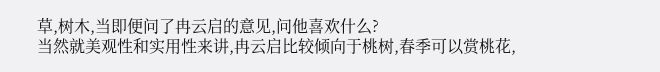草,树木,当即便问了冉云启的意见,问他喜欢什么?
当然就美观性和实用性来讲,冉云启比较倾向于桃树,春季可以赏桃花,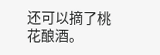还可以摘了桃花酿酒。